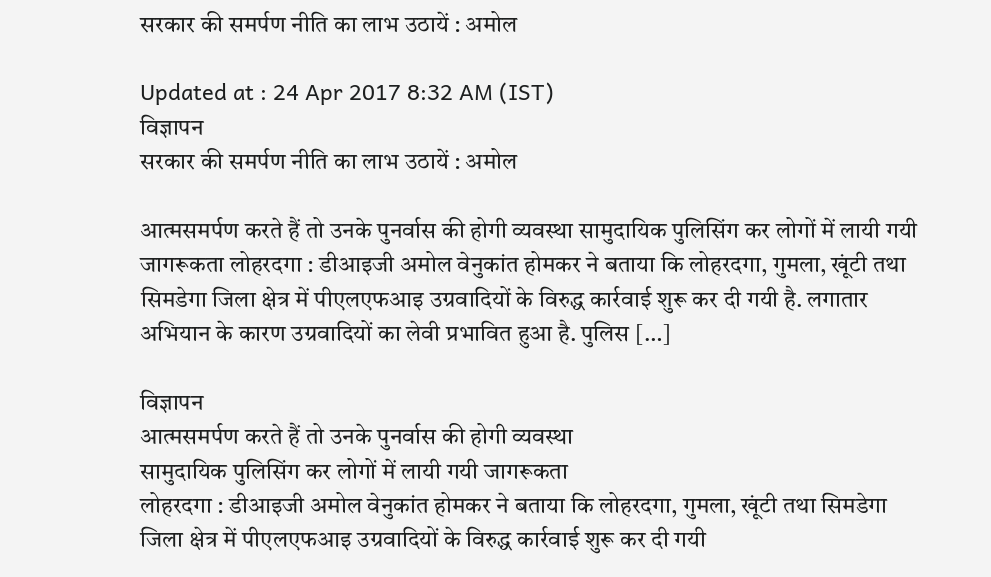सरकार की समर्पण नीति का लाभ उठायें : अमोल

Updated at : 24 Apr 2017 8:32 AM (IST)
विज्ञापन
सरकार की समर्पण नीति का लाभ उठायें : अमोल

आत्मसमर्पण करते हैं तो उनके पुनर्वास की होगी व्यवस्था सामुदायिक पुलिसिंग कर लोगों में लायी गयी जागरूकता लोहरदगा : डीआइजी अमोल वेनुकांत होमकर ने बताया कि लोहरदगा, गुमला, खूंटी तथा सिमडेगा जिला क्षेत्र में पीएलएफआइ उग्रवादियों के विरुद्ध कार्रवाई शुरू कर दी गयी है. लगातार अभियान के कारण उग्रवादियों का लेवी प्रभावित हुआ है. पुलिस […]

विज्ञापन
आत्मसमर्पण करते हैं तो उनके पुनर्वास की होगी व्यवस्था
सामुदायिक पुलिसिंग कर लोगों में लायी गयी जागरूकता
लोहरदगा : डीआइजी अमोल वेनुकांत होमकर ने बताया कि लोहरदगा, गुमला, खूंटी तथा सिमडेगा जिला क्षेत्र में पीएलएफआइ उग्रवादियों के विरुद्ध कार्रवाई शुरू कर दी गयी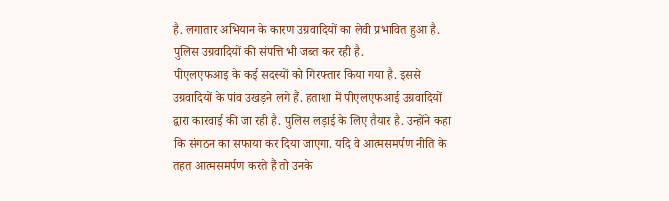है. लगातार अभियान के कारण उग्रवादियों का लेवी प्रभावित हुआ है. पुलिस उग्रवादियों की संपत्ति भी जब्त कर रही है.
पीएलएफआइ के कई सदस्यों को गिरफ्तार किया गया है. इससे उग्रवादियों के पांव उखड़ने लगे हैं. हताशा में पीएलएफआई उग्रवादियों द्वारा कारवाई की जा रही है. पुलिस लड़ाई के लिए तैयार है. उन्होंने कहा कि संगठन का सफाया कर दिया जाएगा. यदि वे आत्मसमर्पण नीति के तहत आत्मसमर्पण करते हैं तो उनके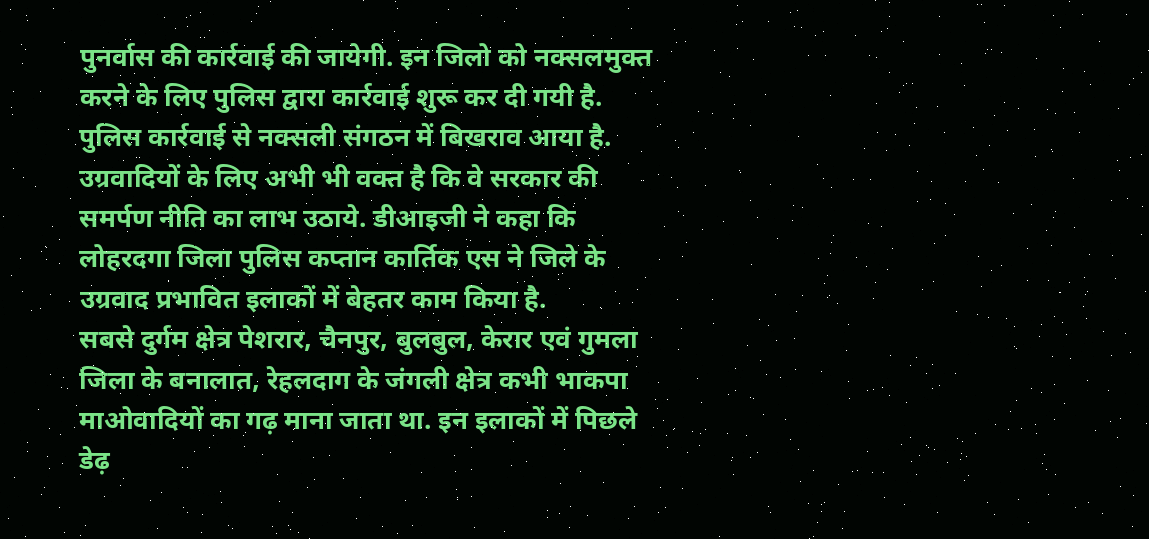पुनर्वास की कार्रवाई की जायेगी. इन जिलो को नक्सलमुक्त करने के लिए पुलिस द्वारा कार्रवाई शुरू कर दी गयी है. पुलिस कार्रवाई से नक्सली संगठन में बिखराव आया है. उग्रवादियों के लिए अभी भी वक्त है कि वे सरकार की समर्पण नीति का लाभ उठाये. डीआइजी ने कहा कि लोहरदगा जिला पुलिस कप्तान कार्तिक एस ने जिले के उग्रवाद प्रभावित इलाकों में बेहतर काम किया है.
सबसे दुर्गम क्षेत्र पेशरार, चैनपुर, बुलबुल, केरार एवं गुमला जिला के बनालात, रेहलदाग के जंगली क्षेत्र कभी भाकपा माओवादियों का गढ़ माना जाता था. इन इलाकों में पिछले डेढ़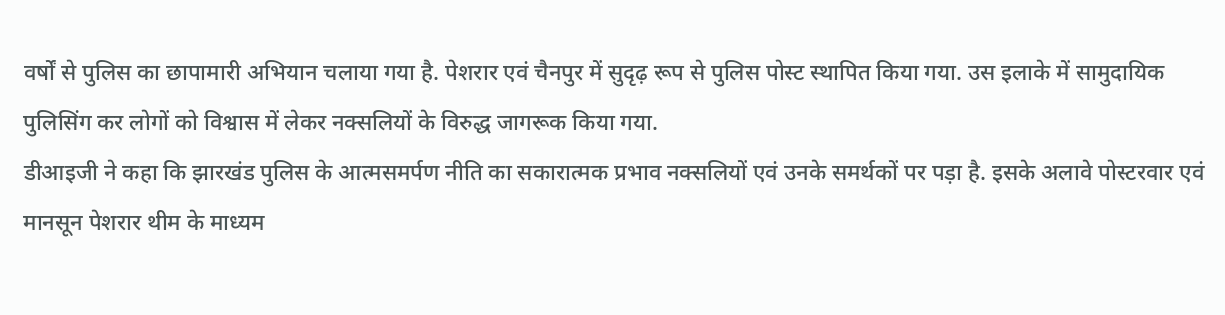वर्षों से पुलिस का छापामारी अभियान चलाया गया है. पेशरार एवं चैनपुर में सुदृढ़ रूप से पुलिस पोस्ट स्थापित किया गया. उस इलाके में सामुदायिक पुलिसिंग कर लोगों को विश्वास में लेकर नक्सलियों के विरुद्ध जागरूक किया गया.
डीआइजी ने कहा कि झारखंड पुलिस के आत्मसमर्पण नीति का सकारात्मक प्रभाव नक्सलियों एवं उनके समर्थकों पर पड़ा है. इसके अलावे पोस्टरवार एवं मानसून पेशरार थीम के माध्यम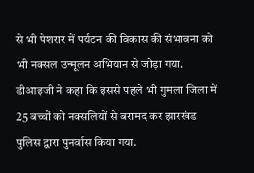से भी पेशरार में पर्यटन की विकास की संभावना को भी नक्सल उन्मूलन अभियान से जोड़ा गया.
डीआइजी ने कहा कि इससे पहले भी गुमला जिला में 25 बच्चों को नक्सलियों से बरामद कर झारखंड पुलिस द्वारा पुनर्वास किया गया.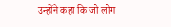उन्होंने कहा कि जो लोग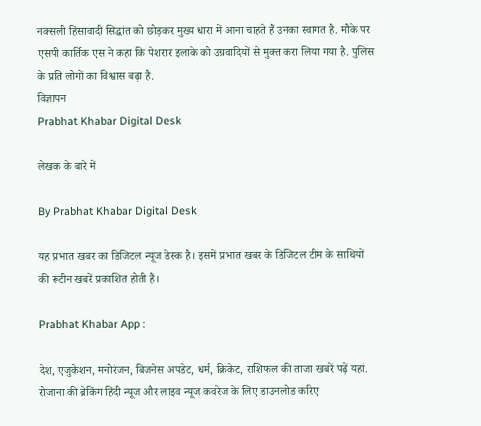नक्सली हिंसावादी सिद्धांत को छोड़कर मुख्य धारा में आना चाहते हैं उनका स्वागत है. मौके पर एसपी कार्तिक एस ने कहा कि पेशरार इलाके को उग्रवादियों से मुक्त करा लिया गया है. पुलिस के प्रति लोगों का विश्वास बढ़ा है.
विज्ञापन
Prabhat Khabar Digital Desk

लेखक के बारे में

By Prabhat Khabar Digital Desk

यह प्रभात खबर का डिजिटल न्यूज डेस्क है। इसमें प्रभात खबर के डिजिटल टीम के साथियों की रूटीन खबरें प्रकाशित होती हैं।

Prabhat Khabar App :

देश, एजुकेशन, मनोरंजन, बिजनेस अपडेट, धर्म, क्रिकेट, राशिफल की ताजा खबरें पढ़ें यहां. रोजाना की ब्रेकिंग हिंदी न्यूज और लाइव न्यूज कवरेज के लिए डाउनलोड करिए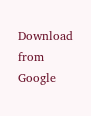Download from Google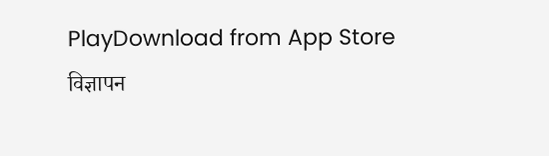PlayDownload from App Store
विज्ञापन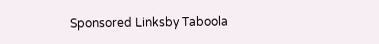Sponsored Linksby Taboola